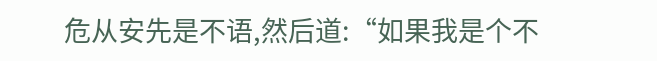危从安先是不语,然后道:“如果我是个不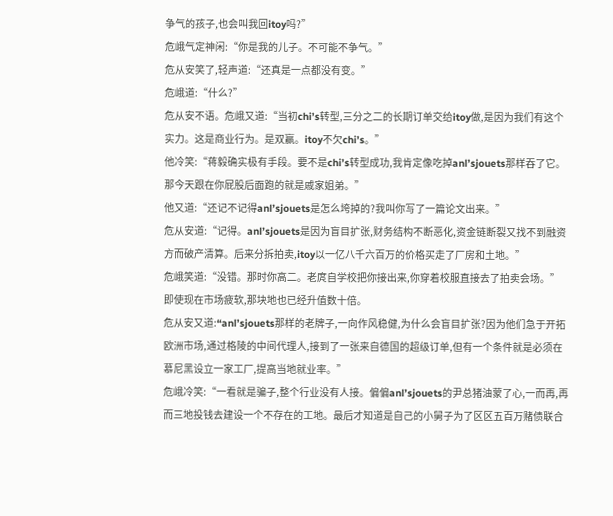争气的孩子,也会叫我回itoy吗?”
危峨气定神闲:“你是我的儿子。不可能不争气。”
危从安笑了,轻声道:“还真是一点都没有变。”
危峨道:“什么?”
危从安不语。危峨又道:“当初chi’s转型,三分之二的长期订单交给itoy做,是因为我们有这个实力。这是商业行为。是双赢。itoy不欠chi’s。”
他冷笑:“蒋毅确实极有手段。要不是chi’s转型成功,我肯定像吃掉anl’sjouets那样吞了它。那今天跟在你屁股后面跑的就是戚家姐弟。”
他又道:“还记不记得anl’sjouets是怎么垮掉的?我叫你写了一篇论文出来。”
危从安道:“记得。anl’sjouets是因为盲目扩张,财务结构不断恶化,资金链断裂又找不到融资方而破产清算。后来分拆拍卖,itoy以一亿八千六百万的价格买走了厂房和土地。”
危峨笑道:“没错。那时你高二。老庹自学校把你接出来,你穿着校服直接去了拍卖会场。”
即使现在市场疲软,那块地也已经升值数十倍。
危从安又道:“anl’sjouets那样的老牌子,一向作风稳健,为什么会盲目扩张?因为他们急于开拓欧洲市场,通过格陵的中间代理人,接到了一张来自德国的超级订单,但有一个条件就是必须在慕尼黑设立一家工厂,提高当地就业率。”
危峨冷笑:“一看就是骗子,整个行业没有人接。偏偏anl’sjouets的尹总猪油蒙了心,一而再,再而三地投钱去建设一个不存在的工地。最后才知道是自己的小舅子为了区区五百万赌债联合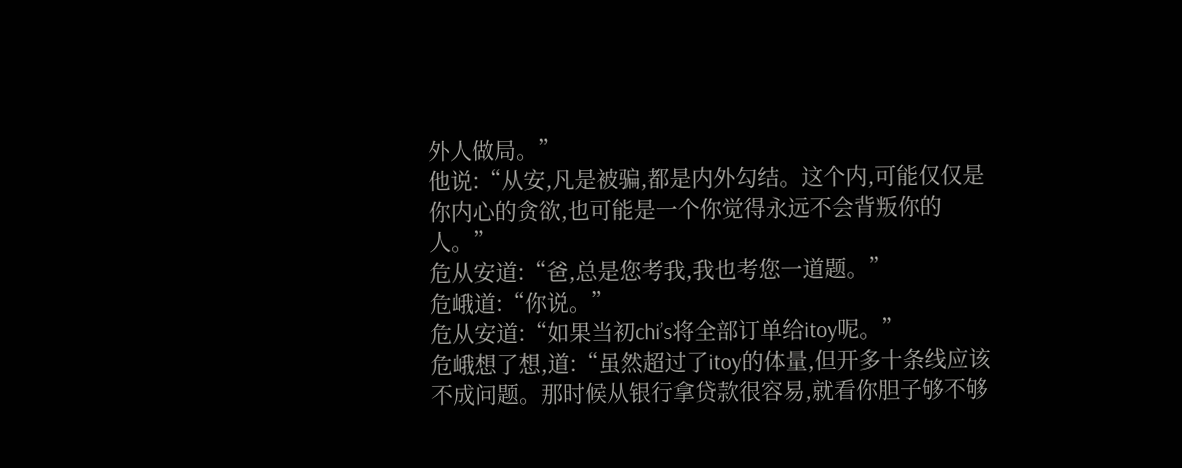外人做局。”
他说:“从安,凡是被骗,都是内外勾结。这个内,可能仅仅是你内心的贪欲,也可能是一个你觉得永远不会背叛你的人。”
危从安道:“爸,总是您考我,我也考您一道题。”
危峨道:“你说。”
危从安道:“如果当初chi’s将全部订单给itoy呢。”
危峨想了想,道:“虽然超过了itoy的体量,但开多十条线应该不成问题。那时候从银行拿贷款很容易,就看你胆子够不够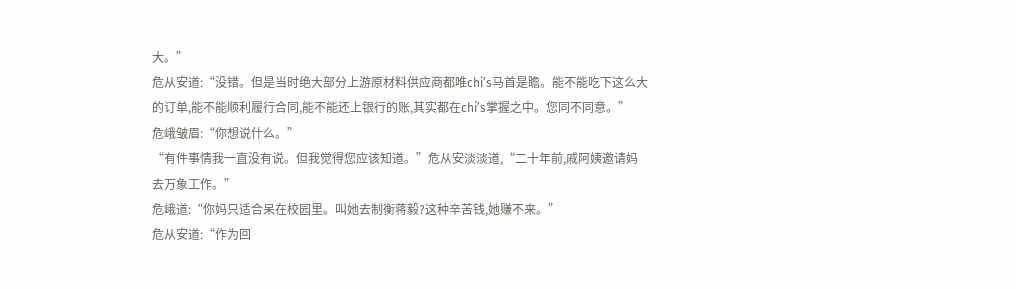大。”
危从安道:“没错。但是当时绝大部分上游原材料供应商都唯chi’s马首是瞻。能不能吃下这么大的订单,能不能顺利履行合同,能不能还上银行的账,其实都在chi’s掌握之中。您同不同意。”
危峨皱眉:“你想说什么。”
“有件事情我一直没有说。但我觉得您应该知道。”危从安淡淡道,“二十年前,戚阿姨邀请妈去万象工作。”
危峨道:“你妈只适合呆在校园里。叫她去制衡蒋毅?这种辛苦钱,她赚不来。”
危从安道:“作为回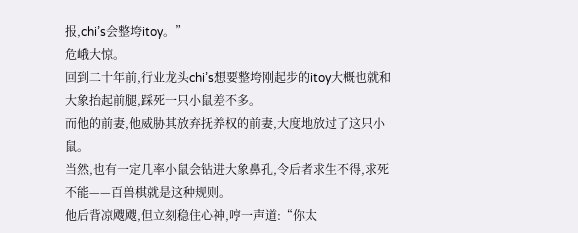报,chi’s会整垮itoy。”
危峨大惊。
回到二十年前,行业龙头chi’s想要整垮刚起步的itoy大概也就和大象抬起前腿,踩死一只小鼠差不多。
而他的前妻,他威胁其放弃抚养权的前妻,大度地放过了这只小鼠。
当然,也有一定几率小鼠会钻进大象鼻孔,令后者求生不得,求死不能——百兽棋就是这种规则。
他后背凉飕飕,但立刻稳住心神,哼一声道:“你太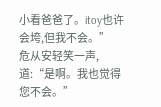小看爸爸了。itoy也许会垮,但我不会。”
危从安轻笑一声,道:“是啊。我也觉得您不会。”